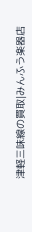津軽三味線の買取|みんふう楽器店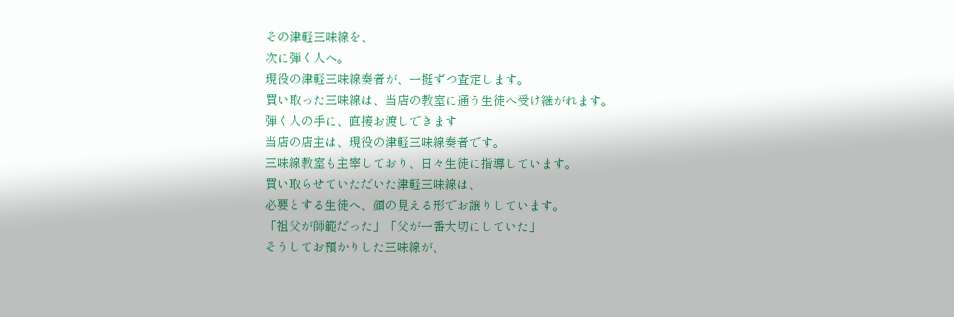その津軽三味線を、
次に弾く人へ。
現役の津軽三味線奏者が、一挺ずつ査定します。
買い取った三味線は、当店の教室に通う生徒へ受け継がれます。
弾く人の手に、直接お渡しできます
当店の店主は、現役の津軽三味線奏者です。
三味線教室も主宰しており、日々生徒に指導しています。
買い取らせていただいた津軽三味線は、
必要とする生徒へ、顔の見える形でお譲りしています。
「祖父が師範だった」「父が一番大切にしていた」
そうしてお預かりした三味線が、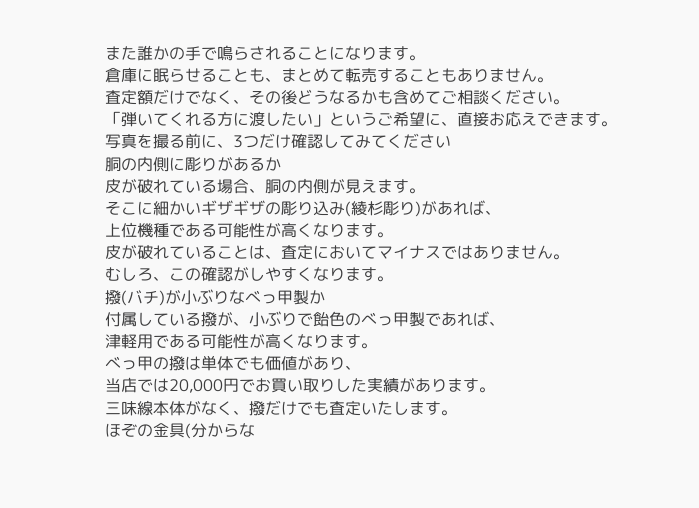また誰かの手で鳴らされることになります。
倉庫に眠らせることも、まとめて転売することもありません。
査定額だけでなく、その後どうなるかも含めてご相談ください。
「弾いてくれる方に渡したい」というご希望に、直接お応えできます。
写真を撮る前に、3つだけ確認してみてください
胴の内側に彫りがあるか
皮が破れている場合、胴の内側が見えます。
そこに細かいギザギザの彫り込み(綾杉彫り)があれば、
上位機種である可能性が高くなります。
皮が破れていることは、査定においてマイナスではありません。
むしろ、この確認がしやすくなります。
撥(バチ)が小ぶりなべっ甲製か
付属している撥が、小ぶりで飴色のべっ甲製であれば、
津軽用である可能性が高くなります。
べっ甲の撥は単体でも価値があり、
当店では20,000円でお買い取りした実績があります。
三味線本体がなく、撥だけでも査定いたします。
ほぞの金具(分からな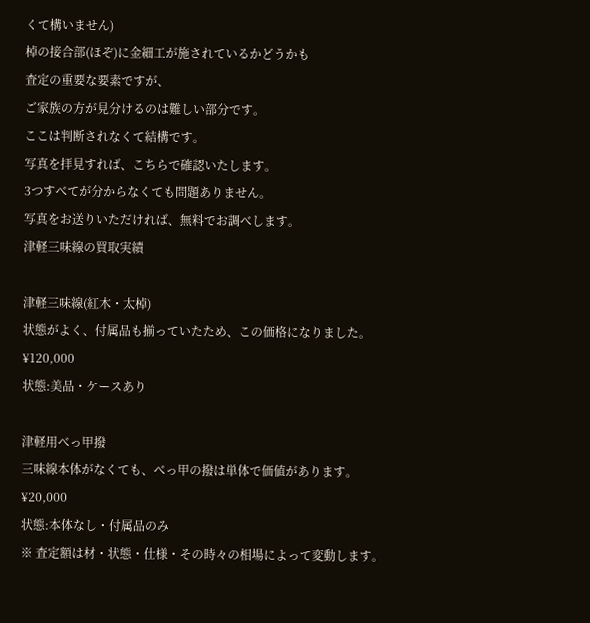くて構いません)
棹の接合部(ほぞ)に金細工が施されているかどうかも
査定の重要な要素ですが、
ご家族の方が見分けるのは難しい部分です。
ここは判断されなくて結構です。
写真を拝見すれば、こちらで確認いたします。
3つすべてが分からなくても問題ありません。
写真をお送りいただければ、無料でお調べします。
津軽三味線の買取実績

津軽三味線(紅木・太棹)
状態がよく、付属品も揃っていたため、この価格になりました。
¥120,000
状態:美品・ケースあり

津軽用べっ甲撥
三味線本体がなくても、べっ甲の撥は単体で価値があります。
¥20,000
状態:本体なし・付属品のみ
※ 査定額は材・状態・仕様・その時々の相場によって変動します。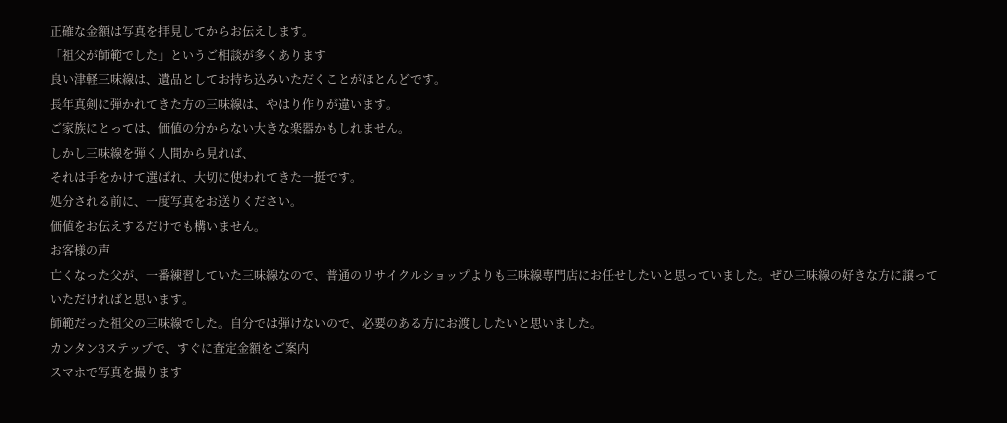正確な金額は写真を拝見してからお伝えします。
「祖父が師範でした」というご相談が多くあります
良い津軽三味線は、遺品としてお持ち込みいただくことがほとんどです。
長年真剣に弾かれてきた方の三味線は、やはり作りが違います。
ご家族にとっては、価値の分からない大きな楽器かもしれません。
しかし三味線を弾く人間から見れば、
それは手をかけて選ばれ、大切に使われてきた一挺です。
処分される前に、一度写真をお送りください。
価値をお伝えするだけでも構いません。
お客様の声
亡くなった父が、一番練習していた三味線なので、普通のリサイクルショップよりも三味線専門店にお任せしたいと思っていました。ぜひ三味線の好きな方に譲っていただければと思います。
師範だった祖父の三味線でした。自分では弾けないので、必要のある方にお渡ししたいと思いました。
カンタン3ステップで、すぐに査定金額をご案内
スマホで写真を撮ります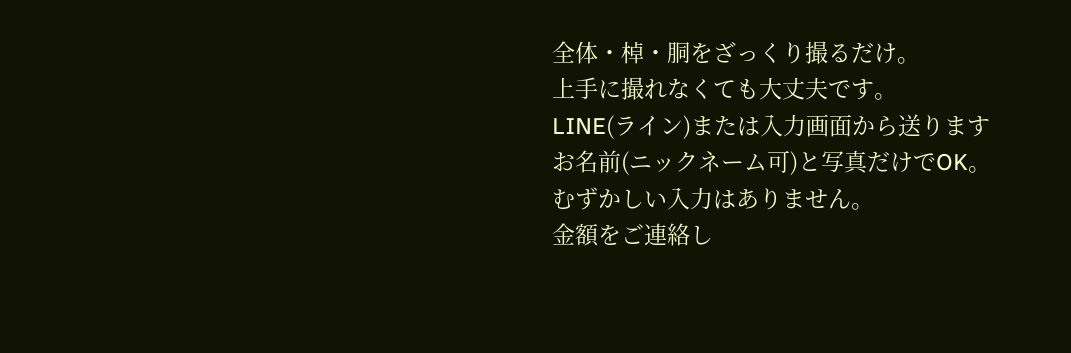全体・棹・胴をざっくり撮るだけ。
上手に撮れなくても大丈夫です。
LINE(ライン)または入力画面から送ります
お名前(ニックネーム可)と写真だけでOK。
むずかしい入力はありません。
金額をご連絡し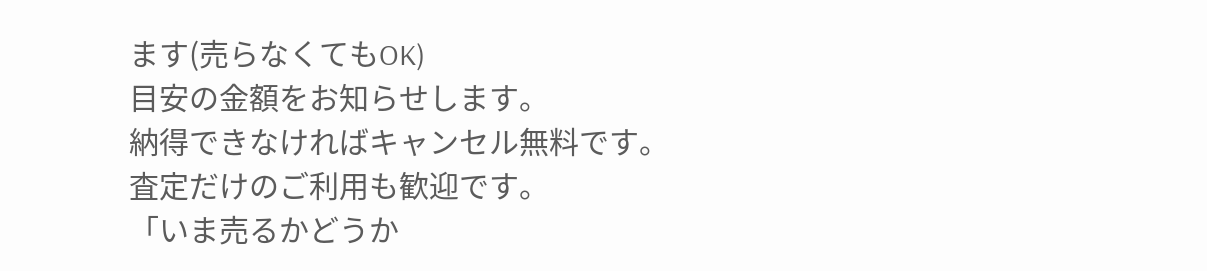ます(売らなくてもOK)
目安の金額をお知らせします。
納得できなければキャンセル無料です。
査定だけのご利用も歓迎です。
「いま売るかどうか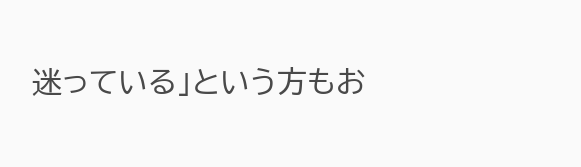迷っている」という方もお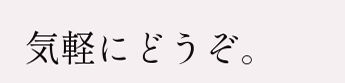気軽にどうぞ。